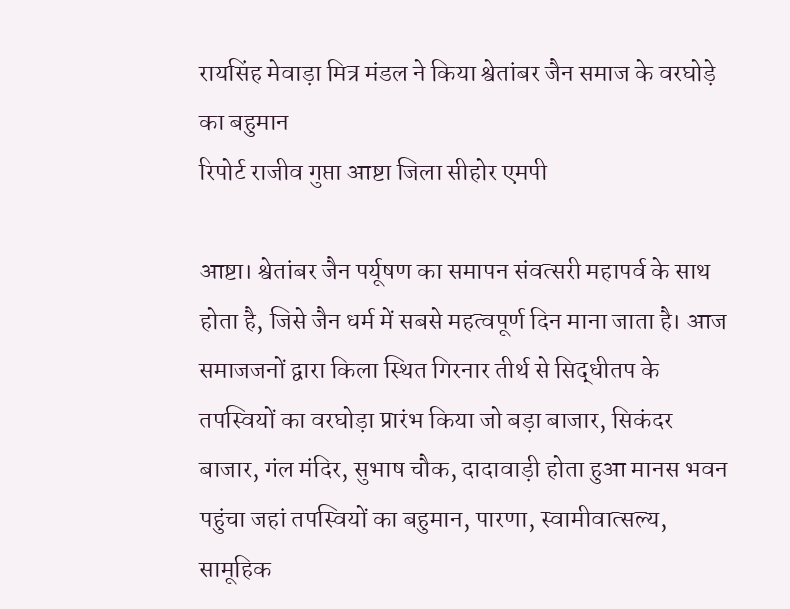रायसिंह मेवाड़ा मित्र मंडल ने किया श्वेतांबर जैन समाज के वरघोड़े का बहुमान
रिपोर्ट राजीव गुप्ता आष्टा जिला सीहोर एमपी

आष्टा। श्वेतांबर जैन पर्यूषण का समापन संवत्सरी महापर्व के साथ होता है, जिसे जैन धर्म में सबसे महत्वपूर्ण दिन माना जाता है। आज समाजजनों द्वारा किला स्थित गिरनार तीर्थ से सिद्धीतप के तपस्वियों का वरघोड़ा प्रारंभ किया जो बड़ा बाजार, सिकंदर बाजार, गंल मंदिर, सुभाष चौक, दादावाड़ी होता हुआ मानस भवन पहुंचा जहां तपस्वियों का बहुमान, पारणा, स्वामीवात्सल्य, सामूहिक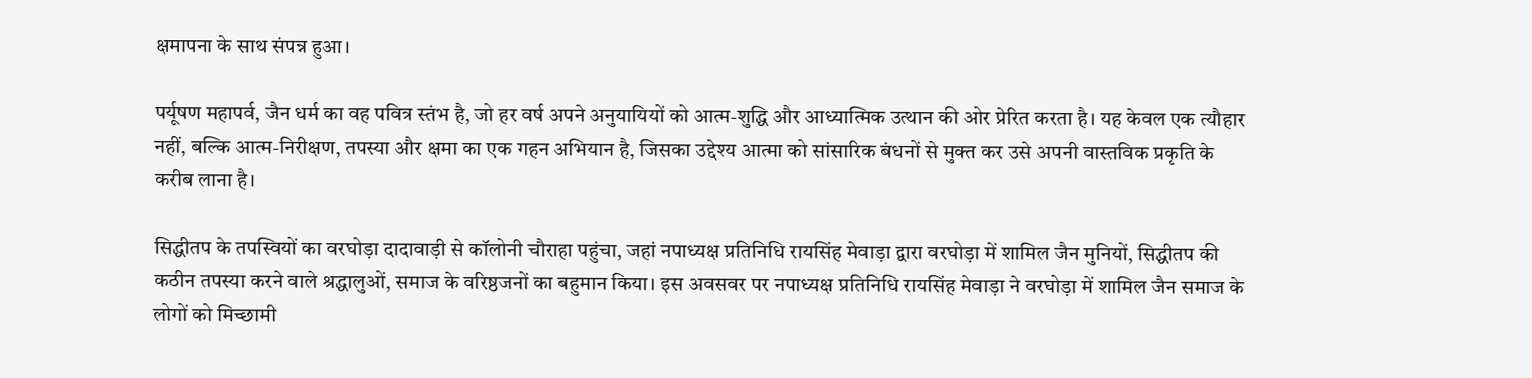क्षमापना के साथ संपन्न हुआ।

पर्यूषण महापर्व, जैन धर्म का वह पवित्र स्तंभ है, जो हर वर्ष अपने अनुयायियों को आत्म-शुद्धि और आध्यात्मिक उत्थान की ओर प्रेरित करता है। यह केवल एक त्यौहार नहीं, बल्कि आत्म-निरीक्षण, तपस्या और क्षमा का एक गहन अभियान है, जिसका उद्देश्य आत्मा को सांसारिक बंधनों से मुक्त कर उसे अपनी वास्तविक प्रकृति के करीब लाना है।

सिद्धीतप के तपस्वियों का वरघोड़ा दादावाड़ी से कॉलोनी चौराहा पहुंचा, जहां नपाध्यक्ष प्रतिनिधि रायसिंह मेवाड़ा द्वारा वरघोड़ा में शामिल जैन मुनियों, सिद्धीतप की कठीन तपस्या करने वाले श्रद्धालुओं, समाज के वरिष्ठजनों का बहुमान किया। इस अवसवर पर नपाध्यक्ष प्रतिनिधि रायसिंह मेवाड़ा ने वरघोड़ा में शामिल जैन समाज के लोगों को मिच्छामी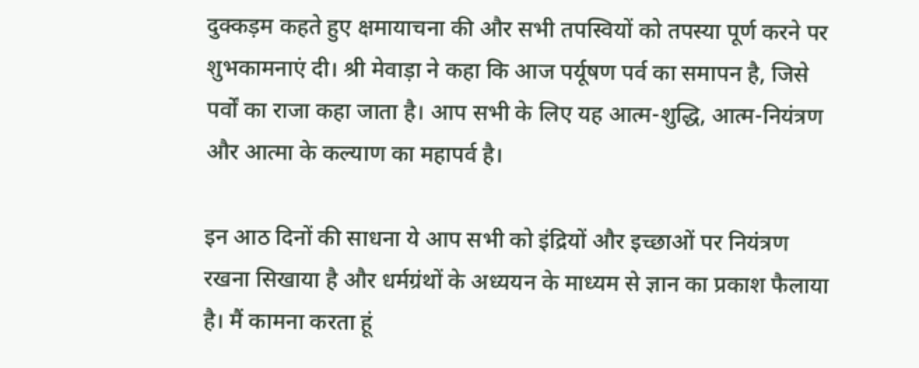दुक्कड़म कहते हुए क्षमायाचना की और सभी तपस्वियों को तपस्या पूर्ण करने पर शुभकामनाएं दी। श्री मेवाड़ा ने कहा कि आज पर्यूषण पर्व का समापन है, जिसे पर्वों का राजा कहा जाता है। आप सभी के लिए यह आत्म-शुद्धि, आत्म-नियंत्रण और आत्मा के कल्याण का महापर्व है।

इन आठ दिनों की साधना ये आप सभी को इंद्रियों और इच्छाओं पर नियंत्रण रखना सिखाया है और धर्मग्रंथों के अध्ययन के माध्यम से ज्ञान का प्रकाश फैलाया है। मैं कामना करता हूं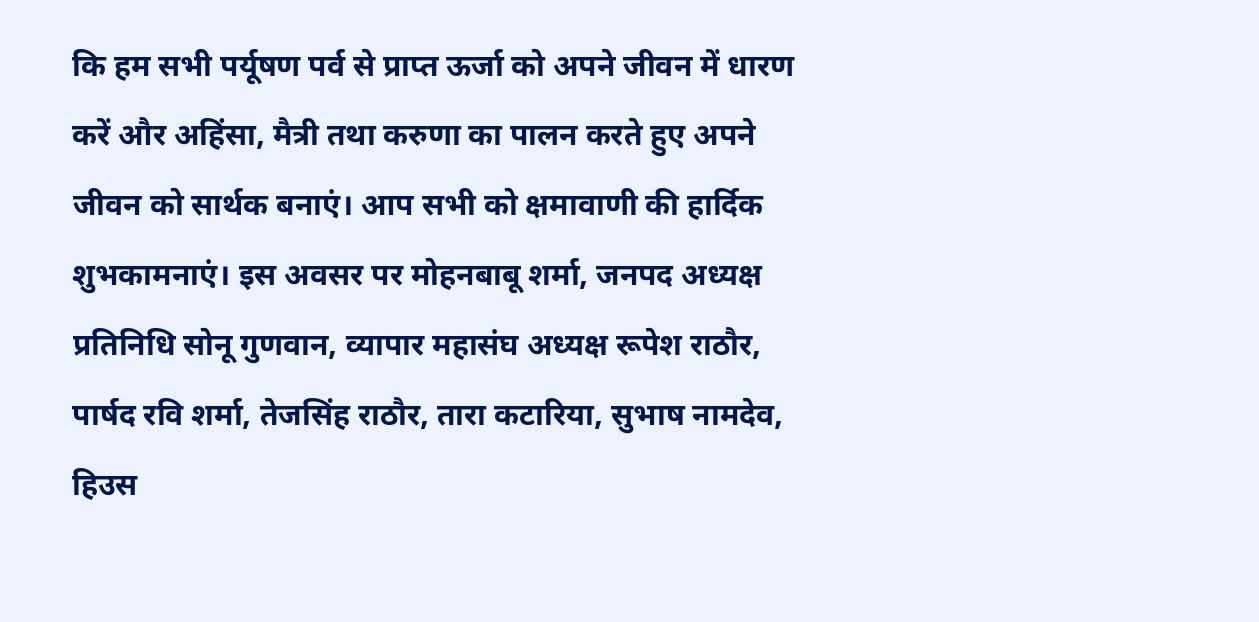कि हम सभी पर्यूषण पर्व से प्राप्त ऊर्जा को अपने जीवन में धारण करें और अहिंसा, मैत्री तथा करुणा का पालन करते हुए अपने जीवन को सार्थक बनाएं। आप सभी को क्षमावाणी की हार्दिक शुभकामनाएं। इस अवसर पर मोहनबाबू शर्मा, जनपद अध्यक्ष प्रतिनिधि सोनू गुणवान, व्यापार महासंघ अध्यक्ष रूपेश राठौर, पार्षद रवि शर्मा, तेजसिंह राठौर, तारा कटारिया, सुभाष नामदेव, हिउस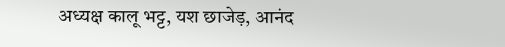अध्यक्ष कालू भट्ट, यश छाजेड़, आनंद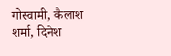गोस्वामी, कैलाश शर्मा, दिनेश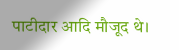पाटीदार आदि मौजूद थे।